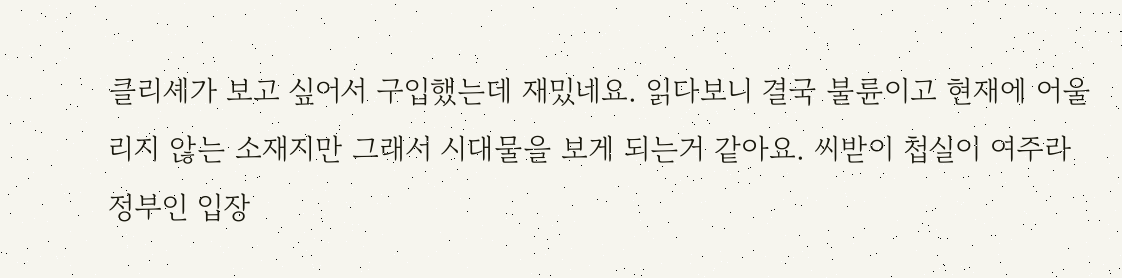클리셰가 보고 싶어서 구입했는데 재밌네요. 읽다보니 결국 불륜이고 현재에 어울리지 않는 소재지만 그래서 시대물을 보게 되는거 같아요. 씨받이 첩실이 여주라 정부인 입장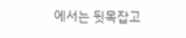에서는 뒷목잡고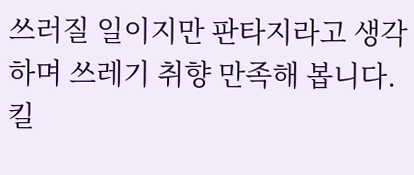쓰러질 일이지만 판타지라고 생각하며 쓰레기 취향 만족해 봅니다. 킬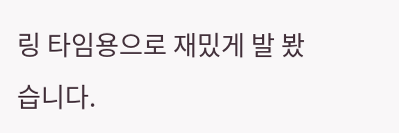링 타임용으로 재밌게 발 봤습니다.